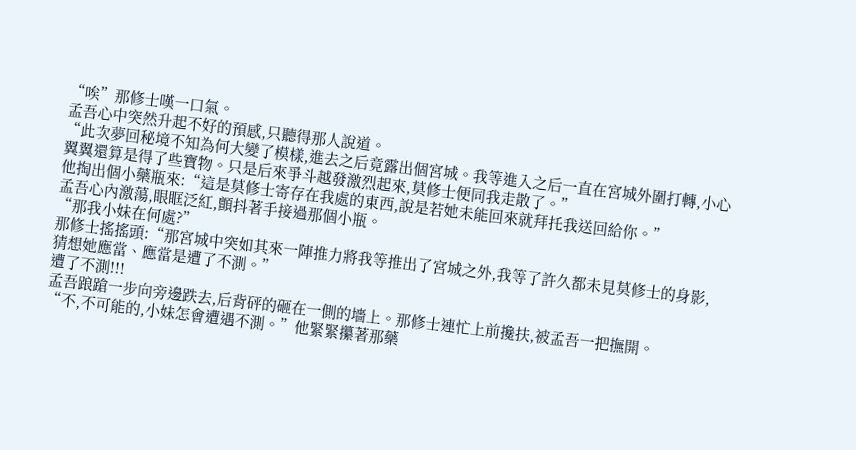“唉”那修士嘆一口氣。
孟吾心中突然升起不好的預感,只聽得那人說道。
“此次夢回秘境不知為何大變了模樣,進去之后竟露出個宮城。我等進入之后一直在宮城外圍打轉,小心翼翼還算是得了些寶物。只是后來爭斗越發激烈起來,莫修士便同我走散了。”
他掏出個小藥瓶來:“這是莫修士寄存在我處的東西,說是若她未能回來就拜托我送回給你。”
孟吾心內激蕩,眼眶泛紅,顫抖著手接過那個小瓶。
“那我小妹在何處?”
那修士搖搖頭:“那宮城中突如其來一陣推力將我等推出了宮城之外,我等了許久都未見莫修士的身影,猜想她應當、應當是遭了不測。”
遭了不測!!!
孟吾踉蹌一步向旁邊跌去,后背砰的砸在一側的墻上。那修士連忙上前攙扶,被孟吾一把撫開。
“不,不可能的,小妹怎會遭遇不測。”他緊緊攥著那藥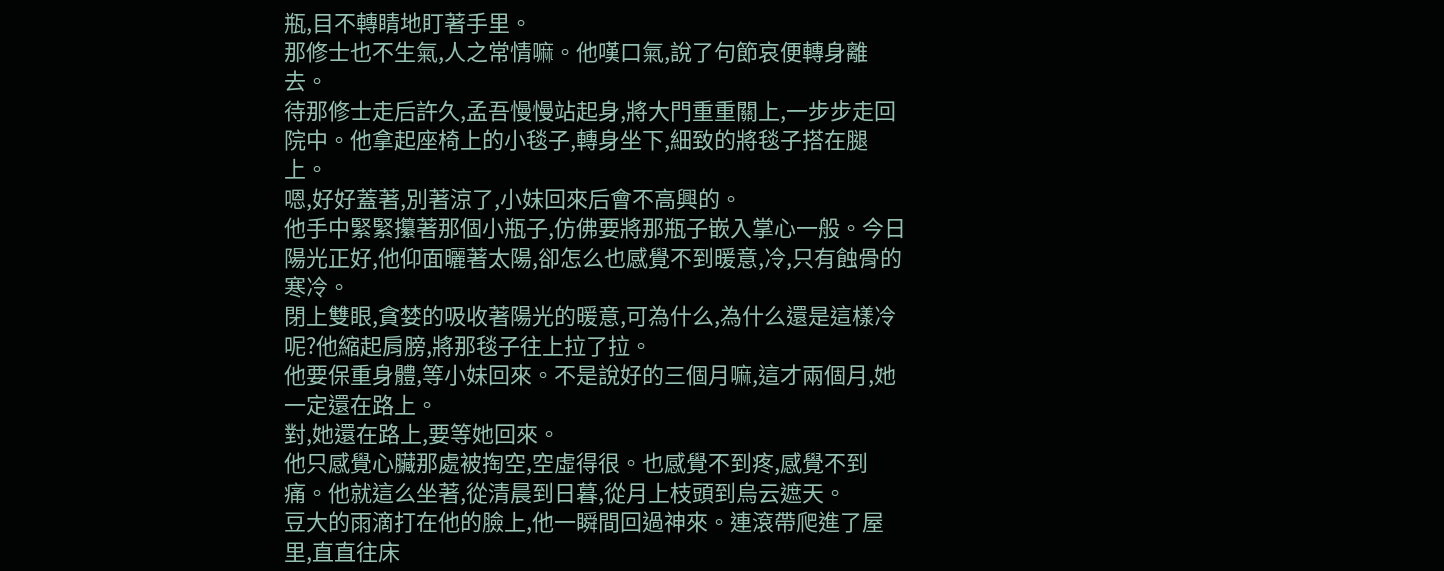瓶,目不轉睛地盯著手里。
那修士也不生氣,人之常情嘛。他嘆口氣,說了句節哀便轉身離去。
待那修士走后許久,孟吾慢慢站起身,將大門重重關上,一步步走回院中。他拿起座椅上的小毯子,轉身坐下,細致的將毯子搭在腿上。
嗯,好好蓋著,別著涼了,小妹回來后會不高興的。
他手中緊緊攥著那個小瓶子,仿佛要將那瓶子嵌入掌心一般。今日陽光正好,他仰面曬著太陽,卻怎么也感覺不到暖意,冷,只有蝕骨的寒冷。
閉上雙眼,貪婪的吸收著陽光的暖意,可為什么,為什么還是這樣冷呢?他縮起肩膀,將那毯子往上拉了拉。
他要保重身體,等小妹回來。不是說好的三個月嘛,這才兩個月,她一定還在路上。
對,她還在路上,要等她回來。
他只感覺心臟那處被掏空,空虛得很。也感覺不到疼,感覺不到痛。他就這么坐著,從清晨到日暮,從月上枝頭到烏云遮天。
豆大的雨滴打在他的臉上,他一瞬間回過神來。連滾帶爬進了屋里,直直往床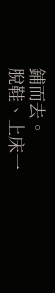鋪而去。
脫鞋、上床一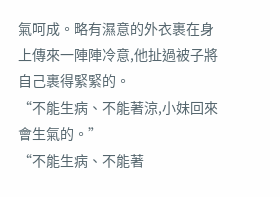氣呵成。略有濕意的外衣裹在身上傳來一陣陣冷意,他扯過被子將自己裹得緊緊的。
“不能生病、不能著涼,小妹回來會生氣的。”
“不能生病、不能著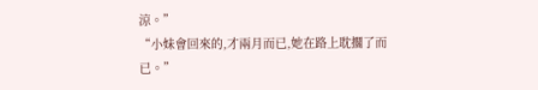涼。”
“小妹會回來的,才兩月而已,她在路上耽擱了而已。”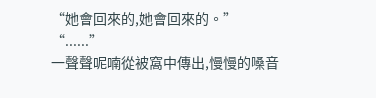“她會回來的,她會回來的。”
“......”
一聲聲呢喃從被窩中傳出,慢慢的嗓音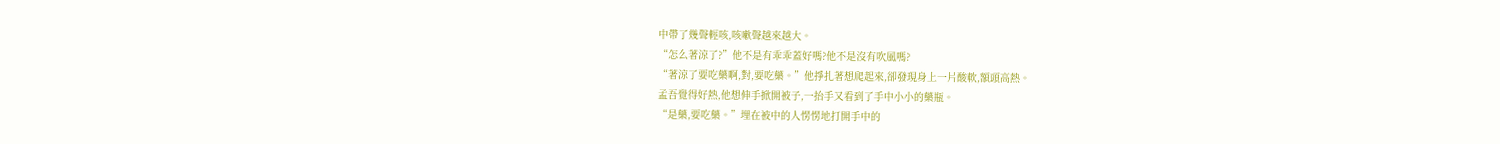中帶了幾聲輕咳,咳嗽聲越來越大。
“怎么著涼了?”他不是有乖乖蓋好嗎?他不是沒有吹風嗎?
“著涼了要吃藥啊,對,要吃藥。”他掙扎著想爬起來,卻發現身上一片酸軟,額頭高熱。
孟吾覺得好熱,他想伸手掀開被子,一抬手又看到了手中小小的藥瓶。
“是藥,要吃藥。”埋在被中的人愣愣地打開手中的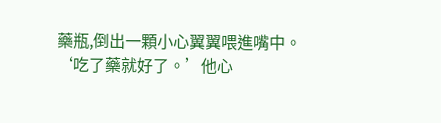藥瓶,倒出一顆小心翼翼喂進嘴中。
‘吃了藥就好了。’他心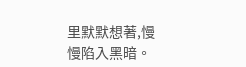里默默想著,慢慢陷入黑暗。